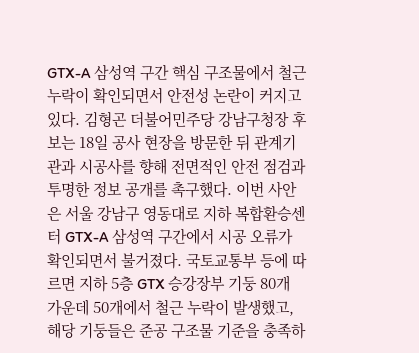GTX-A 삼성역 구간 핵심 구조물에서 철근 누락이 확인되면서 안전성 논란이 커지고 있다. 김형곤 더불어민주당 강남구청장 후보는 18일 공사 현장을 방문한 뒤 관계기관과 시공사를 향해 전면적인 안전 점검과 투명한 정보 공개를 촉구했다. 이번 사안은 서울 강남구 영동대로 지하 복합환승센터 GTX-A 삼성역 구간에서 시공 오류가 확인되면서 불거졌다. 국토교통부 등에 따르면 지하 5층 GTX 승강장부 기둥 80개 가운데 50개에서 철근 누락이 발생했고, 해당 기둥들은 준공 구조물 기준을 충족하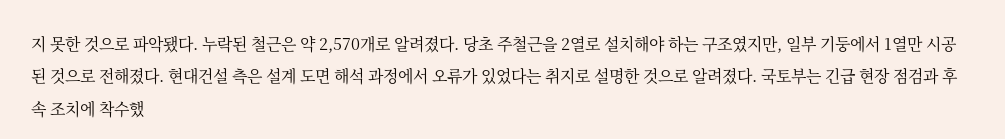지 못한 것으로 파악됐다. 누락된 철근은 약 2,570개로 알려졌다. 당초 주철근을 2열로 설치해야 하는 구조였지만, 일부 기둥에서 1열만 시공된 것으로 전해졌다. 현대건설 측은 설계 도면 해석 과정에서 오류가 있었다는 취지로 설명한 것으로 알려졌다. 국토부는 긴급 현장 점검과 후속 조치에 착수했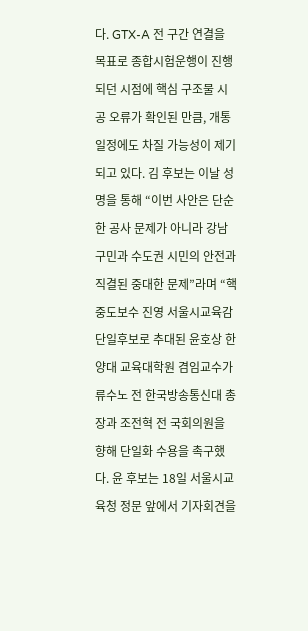다. GTX-A 전 구간 연결을 목표로 종합시험운행이 진행되던 시점에 핵심 구조물 시공 오류가 확인된 만큼, 개통 일정에도 차질 가능성이 제기되고 있다. 김 후보는 이날 성명을 통해 “이번 사안은 단순한 공사 문제가 아니라 강남구민과 수도권 시민의 안전과 직결된 중대한 문제”라며 “핵
중도보수 진영 서울시교육감 단일후보로 추대된 윤호상 한양대 교육대학원 겸임교수가 류수노 전 한국방송통신대 총장과 조전혁 전 국회의원을 향해 단일화 수용을 촉구했다. 윤 후보는 18일 서울시교육청 정문 앞에서 기자회견을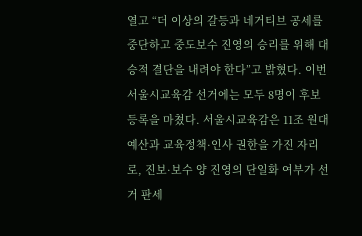열고 “더 이상의 갈등과 네거티브 공세를 중단하고 중도보수 진영의 승리를 위해 대승적 결단을 내려야 한다”고 밝혔다. 이번 서울시교육감 선거에는 모두 8명이 후보 등록을 마쳤다. 서울시교육감은 11조 원대 예산과 교육정책·인사 권한을 가진 자리로, 진보·보수 양 진영의 단일화 여부가 선거 판세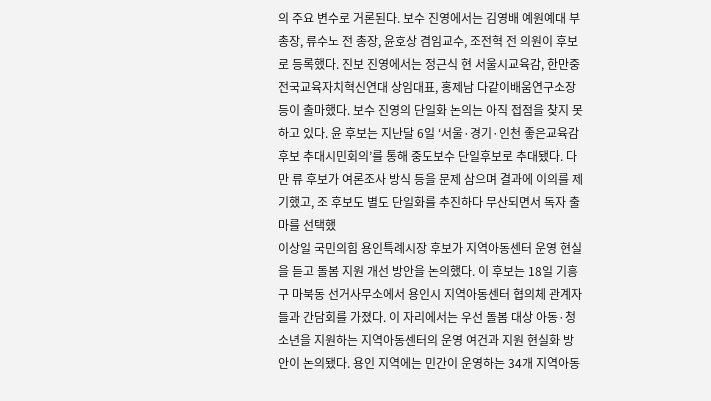의 주요 변수로 거론된다. 보수 진영에서는 김영배 예원예대 부총장, 류수노 전 총장, 윤호상 겸임교수, 조전혁 전 의원이 후보로 등록했다. 진보 진영에서는 정근식 현 서울시교육감, 한만중 전국교육자치혁신연대 상임대표, 홍제남 다같이배움연구소장 등이 출마했다. 보수 진영의 단일화 논의는 아직 접점을 찾지 못하고 있다. 윤 후보는 지난달 6일 ‘서울·경기·인천 좋은교육감후보 추대시민회의’를 통해 중도보수 단일후보로 추대됐다. 다만 류 후보가 여론조사 방식 등을 문제 삼으며 결과에 이의를 제기했고, 조 후보도 별도 단일화를 추진하다 무산되면서 독자 출마를 선택했
이상일 국민의힘 용인특례시장 후보가 지역아동센터 운영 현실을 듣고 돌봄 지원 개선 방안을 논의했다. 이 후보는 18일 기흥구 마북동 선거사무소에서 용인시 지역아동센터 협의체 관계자들과 간담회를 가졌다. 이 자리에서는 우선 돌봄 대상 아동·청소년을 지원하는 지역아동센터의 운영 여건과 지원 현실화 방안이 논의됐다. 용인 지역에는 민간이 운영하는 34개 지역아동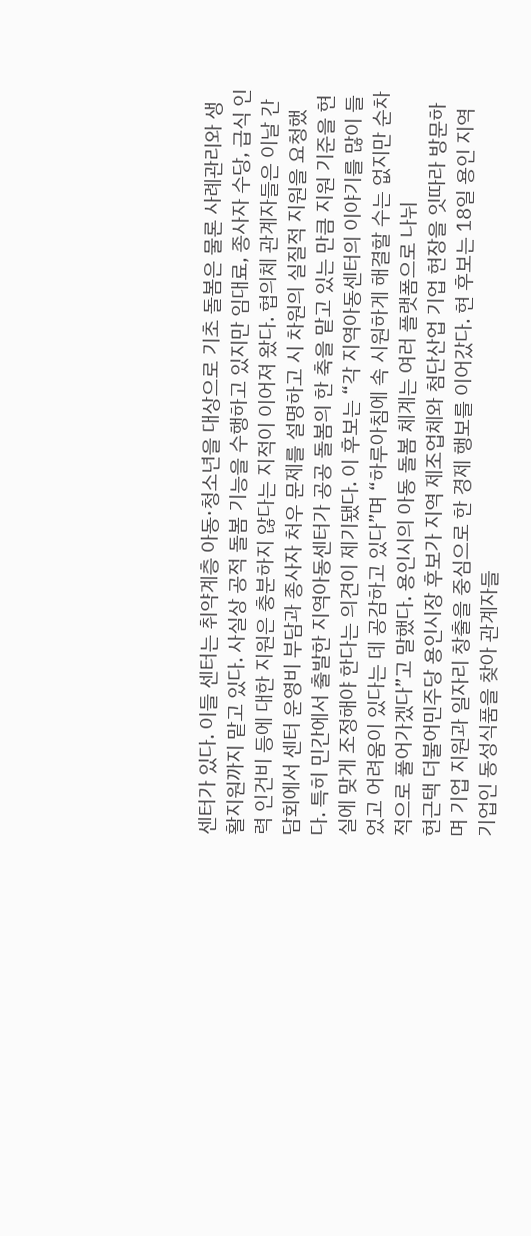센터가 있다. 이들 센터는 취약계층 아동·청소년을 대상으로 기초 돌봄은 물론 사례관리와 생활지원까지 맡고 있다. 사실상 공적 돌봄 기능을 수행하고 있지만 임대료, 종사자 수당, 급식 인력 인건비 등에 대한 지원은 충분하지 않다는 지적이 이어져 왔다. 협의체 관계자들은 이날 간담회에서 센터 운영비 부담과 종사자 처우 문제를 설명하고 시 차원의 실질적 지원을 요청했다. 특히 민간에서 출발한 지역아동센터가 공공 돌봄의 한 축을 맡고 있는 만큼 지원 기준을 현실에 맞게 조정해야 한다는 의견이 제기됐다. 이 후보는 “각 지역아동센터의 이야기를 많이 들었고 어려움이 있다는 데 공감하고 있다”며 “하루아침에 속 시원하게 해결할 수는 없지만 순차적으로 풀어가겠다”고 말했다. 용인시의 아동 돌봄 체계는 여러 플랫폼으로 나뉘
현근택 더불어민주당 용인시장 후보가 지역 제조업체와 첨단산업 기업 현장을 잇따라 방문하며 기업 지원과 일자리 창출을 중심으로 한 경제 행보를 이어갔다. 현 후보는 18일 용인 지역 기업인 동성식품을 찾아 관계자들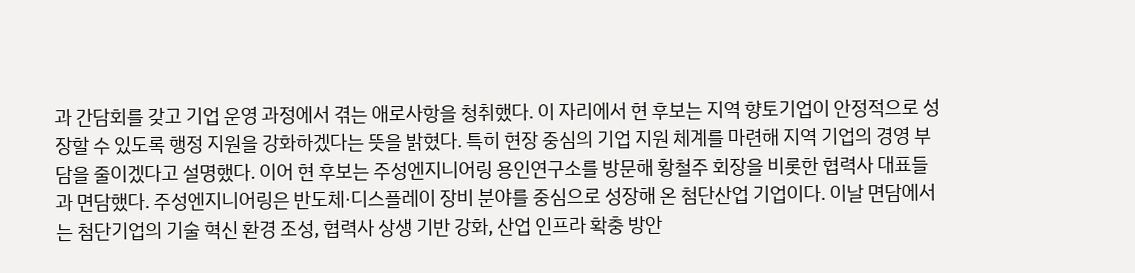과 간담회를 갖고 기업 운영 과정에서 겪는 애로사항을 청취했다. 이 자리에서 현 후보는 지역 향토기업이 안정적으로 성장할 수 있도록 행정 지원을 강화하겠다는 뜻을 밝혔다. 특히 현장 중심의 기업 지원 체계를 마련해 지역 기업의 경영 부담을 줄이겠다고 설명했다. 이어 현 후보는 주성엔지니어링 용인연구소를 방문해 황철주 회장을 비롯한 협력사 대표들과 면담했다. 주성엔지니어링은 반도체·디스플레이 장비 분야를 중심으로 성장해 온 첨단산업 기업이다. 이날 면담에서는 첨단기업의 기술 혁신 환경 조성, 협력사 상생 기반 강화, 산업 인프라 확충 방안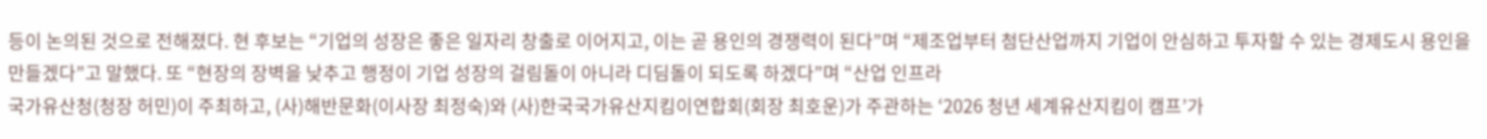등이 논의된 것으로 전해졌다. 현 후보는 “기업의 성장은 좋은 일자리 창출로 이어지고, 이는 곧 용인의 경쟁력이 된다”며 “제조업부터 첨단산업까지 기업이 안심하고 투자할 수 있는 경제도시 용인을 만들겠다”고 말했다. 또 “현장의 장벽을 낮추고 행정이 기업 성장의 걸림돌이 아니라 디딤돌이 되도록 하겠다”며 “산업 인프라
국가유산청(청장 허민)이 주최하고, (사)해반문화(이사장 최정숙)와 (사)한국국가유산지킴이연합회(회장 최호운)가 주관하는 ‘2026 청년 세계유산지킴이 캠프’가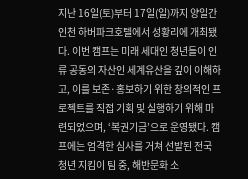지난 16일(토)부터 17일(일)까지 양일간 인천 하버파크호텔에서 성황리에 개최됐다. 이번 캠프는 미래 세대인 청년들이 인류 공동의 자산인 세계유산을 깊이 이해하고, 이를 보존·홍보하기 위한 창의적인 프로젝트를 직접 기획 및 실행하기 위해 마련되었으며, ‘복권기금’으로 운영됐다. 캠프에는 엄격한 심사를 거쳐 선발된 전국 청년 지킴이 팀 중, 해반문화 소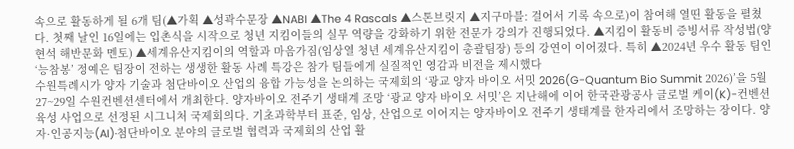속으로 활동하게 될 6개 팀(▲가획 ▲성곽수문장 ▲NABI ▲The 4 Rascals ▲스톤브릿지 ▲지구마블: 걸어서 기록 속으로)이 참여해 열띤 활동을 펼쳤다. 첫째 날인 16일에는 입촌식을 시작으로 청년 지킴이들의 실무 역량을 강화하기 위한 전문가 강의가 진행되었다. ▲지킴이 활동비 증빙서류 작성법(양현석 해반문화 멘토) ▲세계유산지킴이의 역할과 마음가짐(임상열 청년 세계유산지킴이 총괄팀장) 등의 강연이 이어졌다. 특히 ▲2024년 우수 활동 팀인 ‘능참봉’ 정예은 팀장이 전하는 생생한 활동 사례 특강은 참가 팀들에게 실질적인 영감과 비전을 제시했다
수원특례시가 양자 기술과 첨단바이오 산업의 융합 가능성을 논의하는 국제회의 ‘광교 양자 바이오 서밋 2026(G-Quantum Bio Summit 2026)’을 5월 27~29일 수원컨벤션센터에서 개최한다. 양자바이오 전주기 생태계 조망 ‘광교 양자 바이오 서밋’은 지난해에 이어 한국관광공사 글로벌 케이(K)-컨벤션 육성 사업으로 선정된 시그니처 국제회의다. 기초과학부터 표준, 임상, 산업으로 이어지는 양자바이오 전주기 생태계를 한자리에서 조망하는 장이다. 양자·인공지능(AI)·첨단바이오 분야의 글로벌 협력과 국제회의 산업 활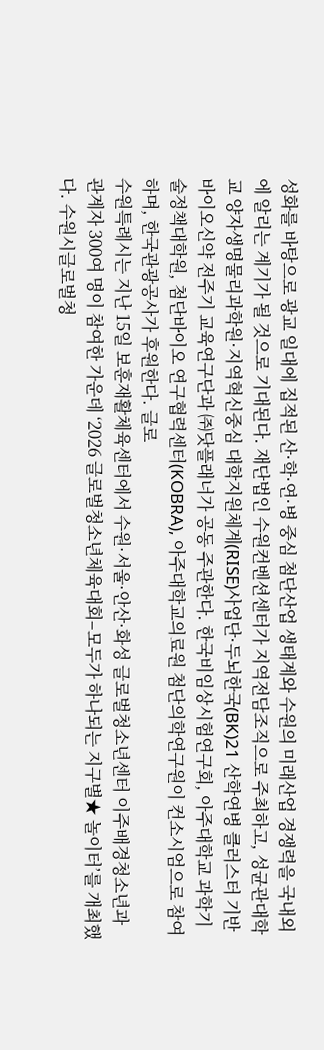성화를 바탕으로 광교 일대에 집적된 산·학·연·병 중심 첨단산업 생태계와 수원의 미래산업 경쟁력을 국내외에 알리는 계기가 될 것으로 기대된다. 재단법인 수원컨벤션센터가 지역전담조직으로 주최하고, 성균관대학교 양자생명물리과학원·지역혁신중심 대학지원체계(RISE)사업단·두뇌한국(BK)21 산학연병 클러스터 기반 바이오신약 전주기 교육연구단과 ㈜닷플래너가 공동 주관한다. 한국비임상시험연구회, 아주대학교 과학기술정책대학원, 첨단바이오 연구협력센터(KOBRA), 아주대학교의료원 첨단의학연구원이 컨소시엄으로 참여하며, 한국관광공사가 후원한다. 글로
수원특례시는 지난 15일 보훈재활체육센터에서 수원·서울·안산·화성 글로벌청소년센터 이주배경청소년과 관계자 300여 명이 참여한 가운데 ‘2026 글로벌청소년체육대회–모두가 하나되는 지구별★ 놀이터’를 개최했다. 수원시글로벌청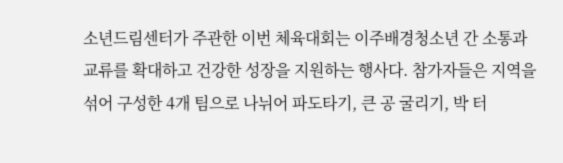소년드림센터가 주관한 이번 체육대회는 이주배경청소년 간 소통과 교류를 확대하고 건강한 성장을 지원하는 행사다. 참가자들은 지역을 섞어 구성한 4개 팀으로 나뉘어 파도타기, 큰 공 굴리기, 박 터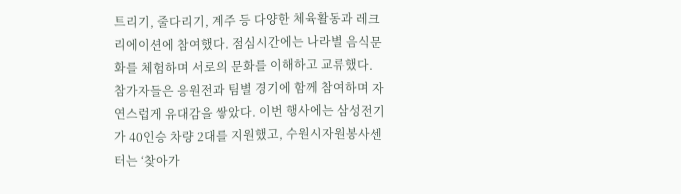트리기, 줄다리기, 계주 등 다양한 체육활동과 레크리에이션에 참여했다. 점심시간에는 나라별 음식문화를 체험하며 서로의 문화를 이해하고 교류했다. 참가자들은 응원전과 팀별 경기에 함께 참여하며 자연스럽게 유대감을 쌓았다. 이번 행사에는 삼성전기가 40인승 차량 2대를 지원했고, 수원시자원봉사센터는 ‘찾아가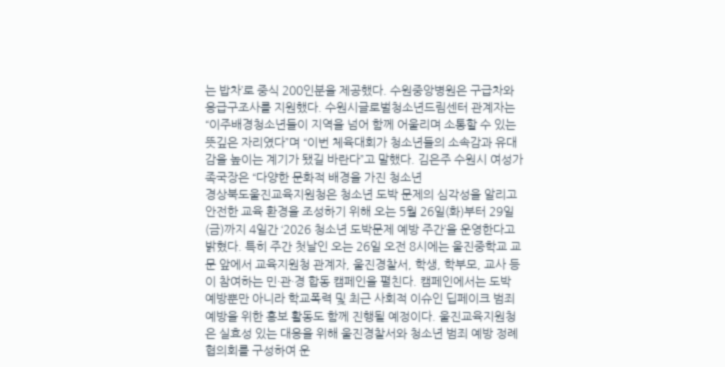는 밥차’로 중식 200인분을 제공했다. 수원중앙병원은 구급차와 응급구조사를 지원했다. 수원시글로벌청소년드림센터 관계자는 “이주배경청소년들이 지역을 넘어 함께 어울리며 소통할 수 있는 뜻깊은 자리였다”며 “이번 체육대회가 청소년들의 소속감과 유대감을 높이는 계기가 됐길 바란다”고 말했다. 김은주 수원시 여성가족국장은 “다양한 문화적 배경을 가진 청소년
경상북도울진교육지원청은 청소년 도박 문제의 심각성을 알리고 안전한 교육 환경을 조성하기 위해 오는 5월 26일(화)부터 29일(금)까지 4일간 ‘2026 청소년 도박문제 예방 주간’을 운영한다고 밝혔다. 특히 주간 첫날인 오는 26일 오전 8시에는 울진중학교 교문 앞에서 교육지원청 관계자, 울진경찰서, 학생, 학부모, 교사 등이 참여하는 민·관·경 합동 캠페인을 펼친다. 캠페인에서는 도박 예방뿐만 아니라 학교폭력 및 최근 사회적 이슈인 딥페이크 범죄 예방을 위한 홍보 활동도 함께 진행될 예정이다. 울진교육지원청은 실효성 있는 대응을 위해 울진경찰서와 청소년 범죄 예방 정례 협의회를 구성하여 운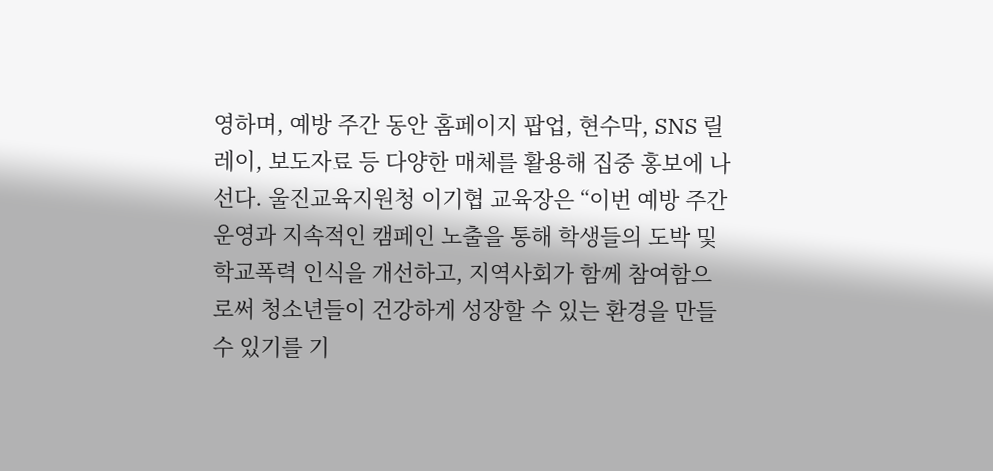영하며, 예방 주간 동안 홈페이지 팝업, 현수막, SNS 릴레이, 보도자료 등 다양한 매체를 활용해 집중 홍보에 나선다. 울진교육지원청 이기협 교육장은 “이번 예방 주간 운영과 지속적인 캠페인 노출을 통해 학생들의 도박 및 학교폭력 인식을 개선하고, 지역사회가 함께 참여함으로써 청소년들이 건강하게 성장할 수 있는 환경을 만들 수 있기를 기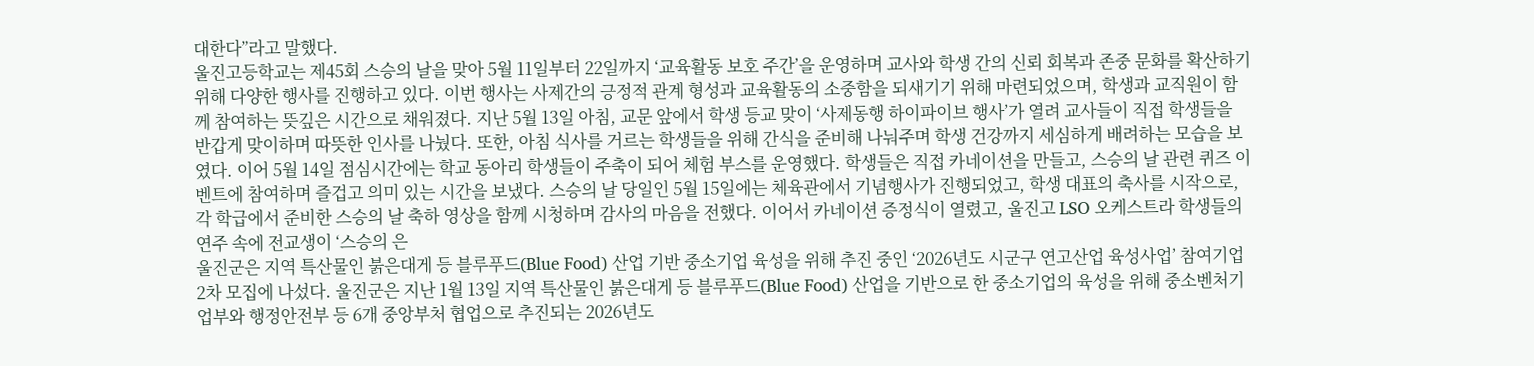대한다”라고 말했다.
울진고등학교는 제45회 스승의 날을 맞아 5월 11일부터 22일까지 ‘교육활동 보호 주간’을 운영하며 교사와 학생 간의 신뢰 회복과 존중 문화를 확산하기 위해 다양한 행사를 진행하고 있다. 이번 행사는 사제간의 긍정적 관계 형성과 교육활동의 소중함을 되새기기 위해 마련되었으며, 학생과 교직원이 함께 참여하는 뜻깊은 시간으로 채워졌다. 지난 5월 13일 아침, 교문 앞에서 학생 등교 맞이 ‘사제동행 하이파이브 행사’가 열려 교사들이 직접 학생들을 반갑게 맞이하며 따뜻한 인사를 나눴다. 또한, 아침 식사를 거르는 학생들을 위해 간식을 준비해 나눠주며 학생 건강까지 세심하게 배려하는 모습을 보였다. 이어 5월 14일 점심시간에는 학교 동아리 학생들이 주축이 되어 체험 부스를 운영했다. 학생들은 직접 카네이션을 만들고, 스승의 날 관련 퀴즈 이벤트에 참여하며 즐겁고 의미 있는 시간을 보냈다. 스승의 날 당일인 5월 15일에는 체육관에서 기념행사가 진행되었고, 학생 대표의 축사를 시작으로, 각 학급에서 준비한 스승의 날 축하 영상을 함께 시청하며 감사의 마음을 전했다. 이어서 카네이션 증정식이 열렸고, 울진고 LSO 오케스트라 학생들의 연주 속에 전교생이 ‘스승의 은
울진군은 지역 특산물인 붉은대게 등 블루푸드(Blue Food) 산업 기반 중소기업 육성을 위해 추진 중인 ‘2026년도 시군구 연고산업 육성사업’ 참여기업 2차 모집에 나섰다. 울진군은 지난 1월 13일 지역 특산물인 붉은대게 등 블루푸드(Blue Food) 산업을 기반으로 한 중소기업의 육성을 위해 중소벤처기업부와 행정안전부 등 6개 중앙부처 협업으로 추진되는 2026년도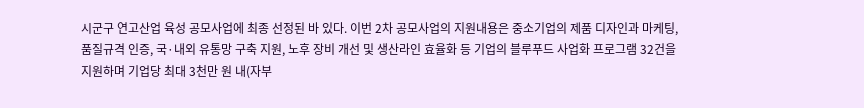시군구 연고산업 육성 공모사업에 최종 선정된 바 있다. 이번 2차 공모사업의 지원내용은 중소기업의 제품 디자인과 마케팅, 품질규격 인증, 국·내외 유통망 구축 지원, 노후 장비 개선 및 생산라인 효율화 등 기업의 블루푸드 사업화 프로그램 32건을 지원하며 기업당 최대 3천만 원 내(자부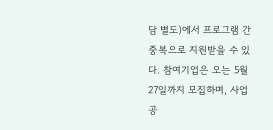담 별도)에서 프로그램 간 중복으로 지원받을 수 있다. 참여기업은 오는 5월 27일까지 모집하며, 사업 공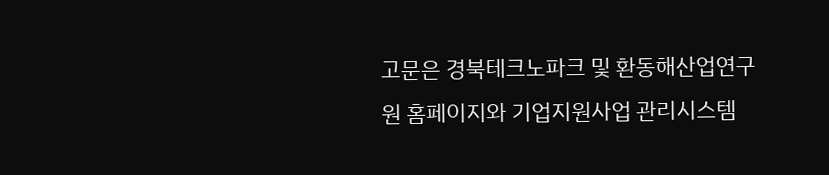고문은 경북테크노파크 및 환동해산업연구원 홈페이지와 기업지원사업 관리시스템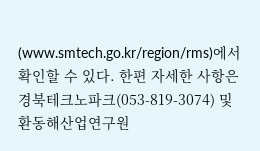(www.smtech.go.kr/region/rms)에서 확인할 수 있다. 한편 자세한 사항은 경북테크노파크(053-819-3074) 및 환동해산업연구원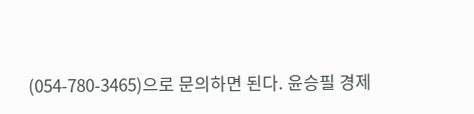(054-780-3465)으로 문의하면 된다. 윤승필 경제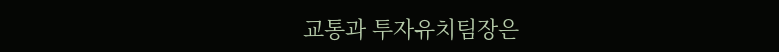교통과 투자유치팀장은